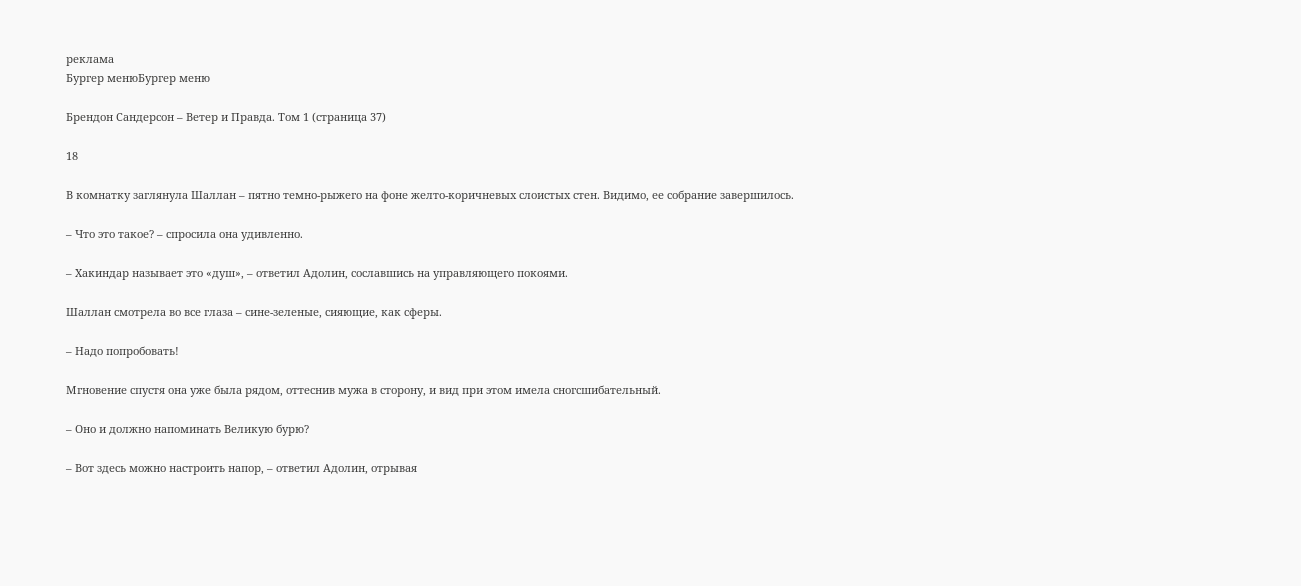реклама
Бургер менюБургер меню

Брендон Сандерсон – Ветер и Правда. Том 1 (страница 37)

18

В комнатку заглянула Шаллан – пятно темно-рыжего на фоне желто-коричневых слоистых стен. Видимо, ее собрание завершилось.

– Что это такое? – спросила она удивленно.

– Хакиндар называет это «душ», – ответил Адолин, сославшись на управляющего покоями.

Шаллан смотрела во все глаза – сине-зеленые, сияющие, как сферы.

– Надо попробовать!

Мгновение спустя она уже была рядом, оттеснив мужа в сторону, и вид при этом имела сногсшибательный.

– Оно и должно напоминать Великую бурю?

– Вот здесь можно настроить напор, – ответил Адолин, отрывая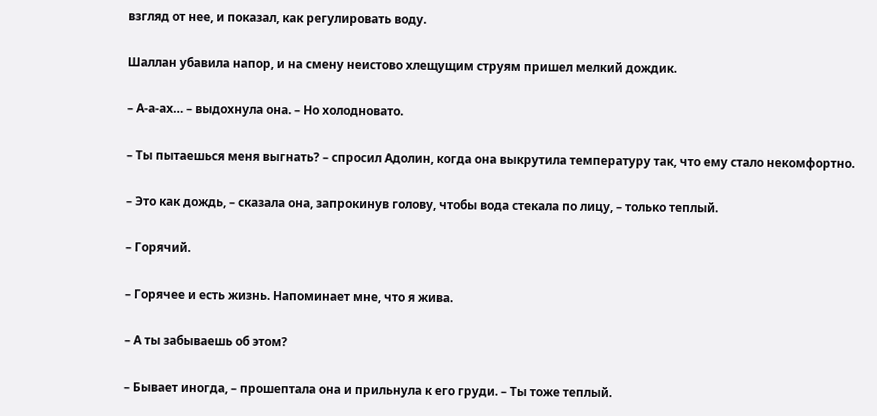взгляд от нее, и показал, как регулировать воду.

Шаллан убавила напор, и на смену неистово хлещущим струям пришел мелкий дождик.

– А-а-ах… – выдохнула она. – Но холодновато.

– Ты пытаешься меня выгнать? – спросил Адолин, когда она выкрутила температуру так, что ему стало некомфортно.

– Это как дождь, – сказала она, запрокинув голову, чтобы вода стекала по лицу, – только теплый.

– Горячий.

– Горячее и есть жизнь. Напоминает мне, что я жива.

– А ты забываешь об этом?

– Бывает иногда, – прошептала она и прильнула к его груди. – Ты тоже теплый.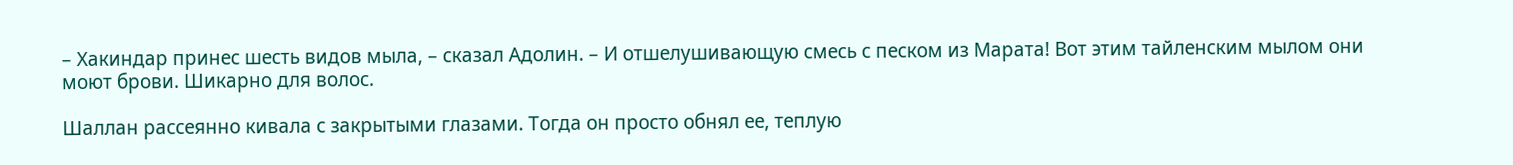– Хакиндар принес шесть видов мыла, – сказал Адолин. – И отшелушивающую смесь с песком из Марата! Вот этим тайленским мылом они моют брови. Шикарно для волос.

Шаллан рассеянно кивала с закрытыми глазами. Тогда он просто обнял ее, теплую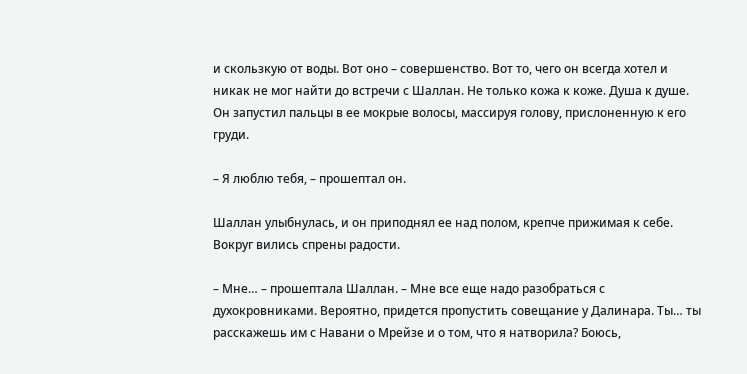и скользкую от воды. Вот оно – совершенство. Вот то, чего он всегда хотел и никак не мог найти до встречи с Шаллан. Не только кожа к коже. Душа к душе. Он запустил пальцы в ее мокрые волосы, массируя голову, прислоненную к его груди.

– Я люблю тебя, – прошептал он.

Шаллан улыбнулась, и он приподнял ее над полом, крепче прижимая к себе. Вокруг вились спрены радости.

– Мне… – прошептала Шаллан. – Мне все еще надо разобраться с духокровниками. Вероятно, придется пропустить совещание у Далинара. Ты… ты расскажешь им с Навани о Мрейзе и о том, что я натворила? Боюсь,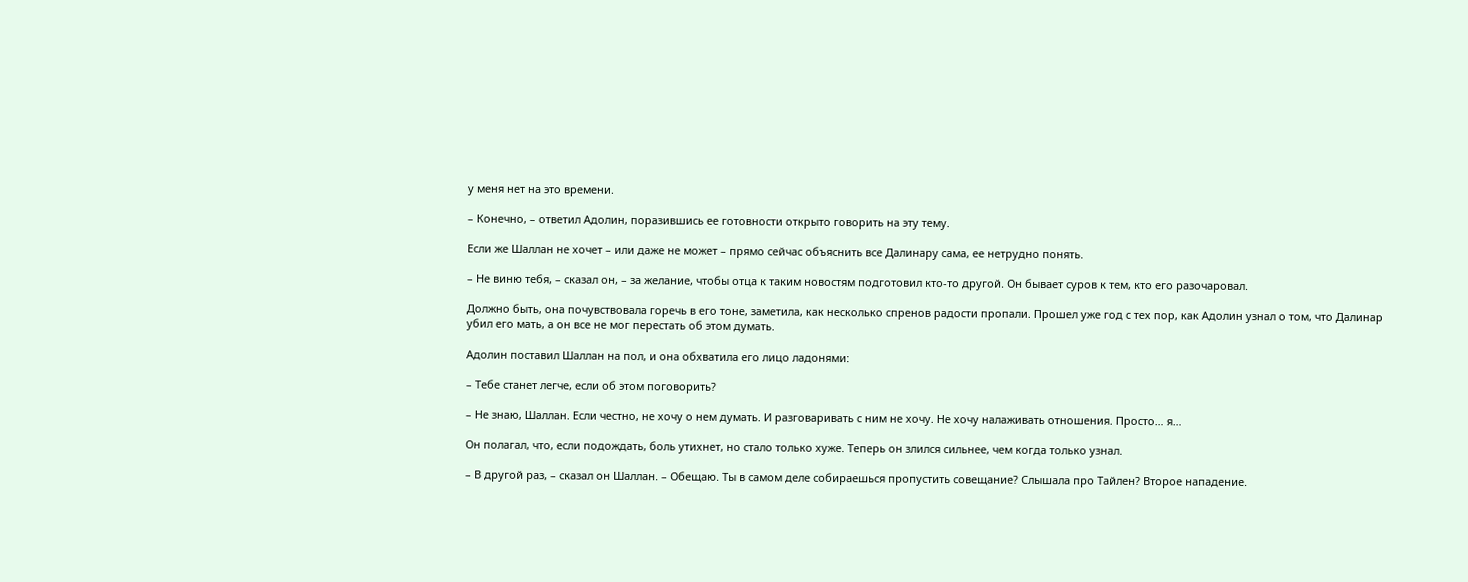у меня нет на это времени.

– Конечно, – ответил Адолин, поразившись ее готовности открыто говорить на эту тему.

Если же Шаллан не хочет – или даже не может – прямо сейчас объяснить все Далинару сама, ее нетрудно понять.

– Не виню тебя, – сказал он, – за желание, чтобы отца к таким новостям подготовил кто-то другой. Он бывает суров к тем, кто его разочаровал.

Должно быть, она почувствовала горечь в его тоне, заметила, как несколько спренов радости пропали. Прошел уже год с тех пор, как Адолин узнал о том, что Далинар убил его мать, а он все не мог перестать об этом думать.

Адолин поставил Шаллан на пол, и она обхватила его лицо ладонями:

– Тебе станет легче, если об этом поговорить?

– Не знаю, Шаллан. Если честно, не хочу о нем думать. И разговаривать с ним не хочу. Не хочу налаживать отношения. Просто… я…

Он полагал, что, если подождать, боль утихнет, но стало только хуже. Теперь он злился сильнее, чем когда только узнал.

– В другой раз, – сказал он Шаллан. – Обещаю. Ты в самом деле собираешься пропустить совещание? Слышала про Тайлен? Второе нападение.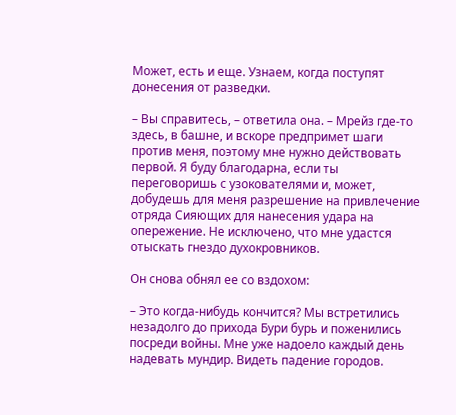Может, есть и еще. Узнаем, когда поступят донесения от разведки.

– Вы справитесь, – ответила она. – Мрейз где-то здесь, в башне, и вскоре предпримет шаги против меня, поэтому мне нужно действовать первой. Я буду благодарна, если ты переговоришь с узокователями и, может, добудешь для меня разрешение на привлечение отряда Сияющих для нанесения удара на опережение. Не исключено, что мне удастся отыскать гнездо духокровников.

Он снова обнял ее со вздохом:

– Это когда-нибудь кончится? Мы встретились незадолго до прихода Бури бурь и поженились посреди войны. Мне уже надоело каждый день надевать мундир. Видеть падение городов.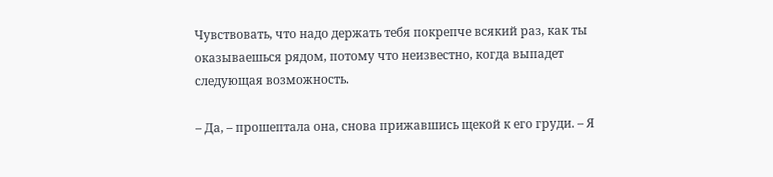Чувствовать, что надо держать тебя покрепче всякий раз, как ты оказываешься рядом, потому что неизвестно, когда выпадет следующая возможность.

– Да, – прошептала она, снова прижавшись щекой к его груди. – Я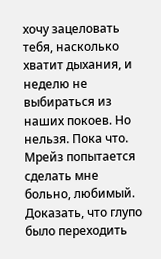хочу зацеловать тебя, насколько хватит дыхания, и неделю не выбираться из наших покоев. Но нельзя. Пока что. Мрейз попытается сделать мне больно, любимый. Доказать, что глупо было переходить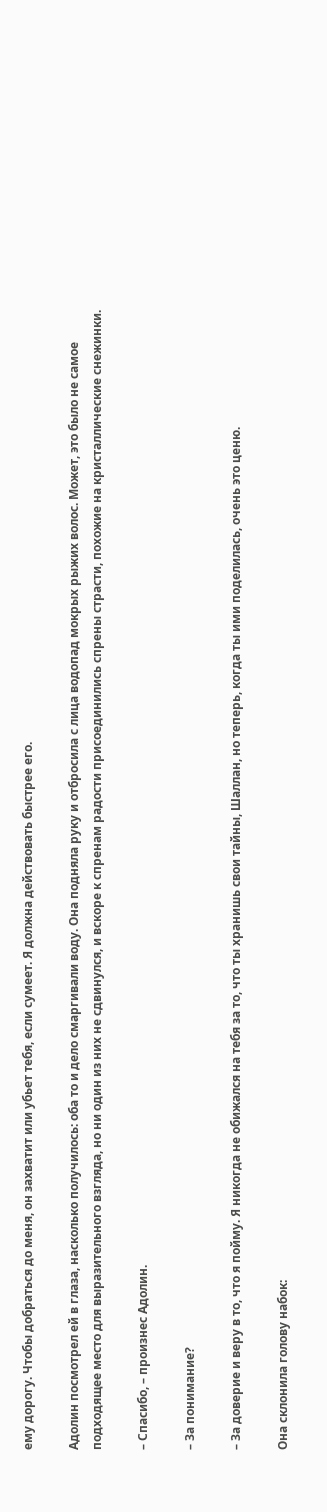ему дорогу. Чтобы добраться до меня, он захватит или убьет тебя, если сумеет. Я должна действовать быстрее его.

Адолин посмотрел ей в глаза, насколько получилось: оба то и дело смаргивали воду. Она подняла руку и отбросила с лица водопад мокрых рыжих волос. Может, это было не самое подходящее место для выразительного взгляда, но ни один из них не сдвинулся, и вскоре к спренам радости присоединились спрены страсти, похожие на кристаллические снежинки.

– Спасибо, – произнес Адолин.

– За понимание?

– За доверие и веру в то, что я пойму. Я никогда не обижался на тебя за то, что ты хранишь свои тайны, Шаллан, но теперь, когда ты ими поделилась, очень это ценю.

Она склонила голову набок: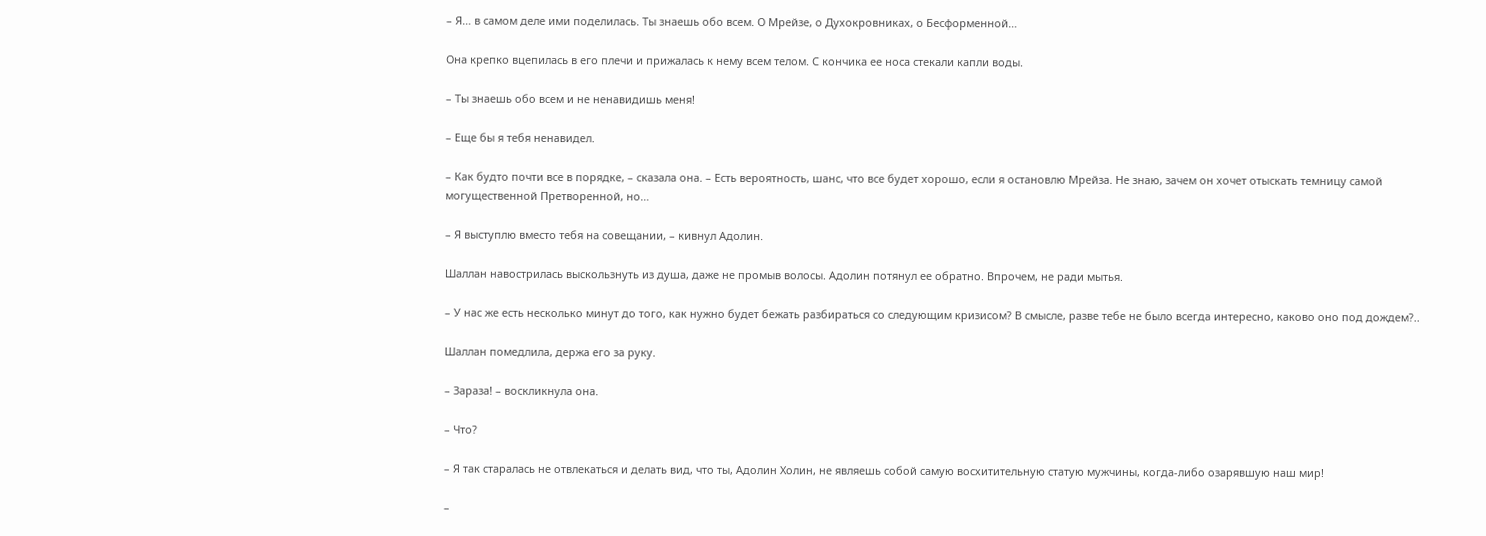– Я… в самом деле ими поделилась. Ты знаешь обо всем. О Мрейзе, о Духокровниках, о Бесформенной…

Она крепко вцепилась в его плечи и прижалась к нему всем телом. С кончика ее носа стекали капли воды.

– Ты знаешь обо всем и не ненавидишь меня!

– Еще бы я тебя ненавидел.

– Как будто почти все в порядке, – сказала она. – Есть вероятность, шанс, что все будет хорошо, если я остановлю Мрейза. Не знаю, зачем он хочет отыскать темницу самой могущественной Претворенной, но…

– Я выступлю вместо тебя на совещании, – кивнул Адолин.

Шаллан навострилась выскользнуть из душа, даже не промыв волосы. Адолин потянул ее обратно. Впрочем, не ради мытья.

– У нас же есть несколько минут до того, как нужно будет бежать разбираться со следующим кризисом? В смысле, разве тебе не было всегда интересно, каково оно под дождем?..

Шаллан помедлила, держа его за руку.

– Зараза! – воскликнула она.

– Что?

– Я так старалась не отвлекаться и делать вид, что ты, Адолин Холин, не являешь собой самую восхитительную статую мужчины, когда-либо озарявшую наш мир!

–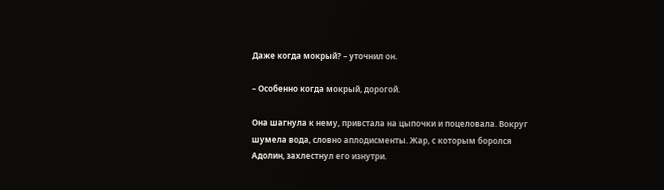Даже когда мокрый? – уточнил он.

– Особенно когда мокрый, дорогой.

Она шагнула к нему, привстала на цыпочки и поцеловала. Вокруг шумела вода, словно аплодисменты. Жар, с которым боролся Адолин, захлестнул его изнутри.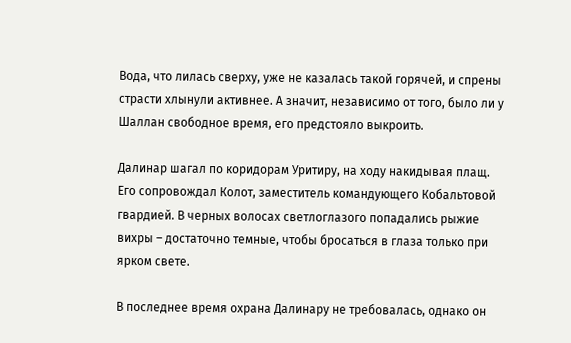Вода, что лилась сверху, уже не казалась такой горячей, и спрены страсти хлынули активнее. А значит, независимо от того, было ли у Шаллан свободное время, его предстояло выкроить.

Далинар шагал по коридорам Уритиру, на ходу накидывая плащ. Его сопровождал Колот, заместитель командующего Кобальтовой гвардией. В черных волосах светлоглазого попадались рыжие вихры – достаточно темные, чтобы бросаться в глаза только при ярком свете.

В последнее время охрана Далинару не требовалась, однако он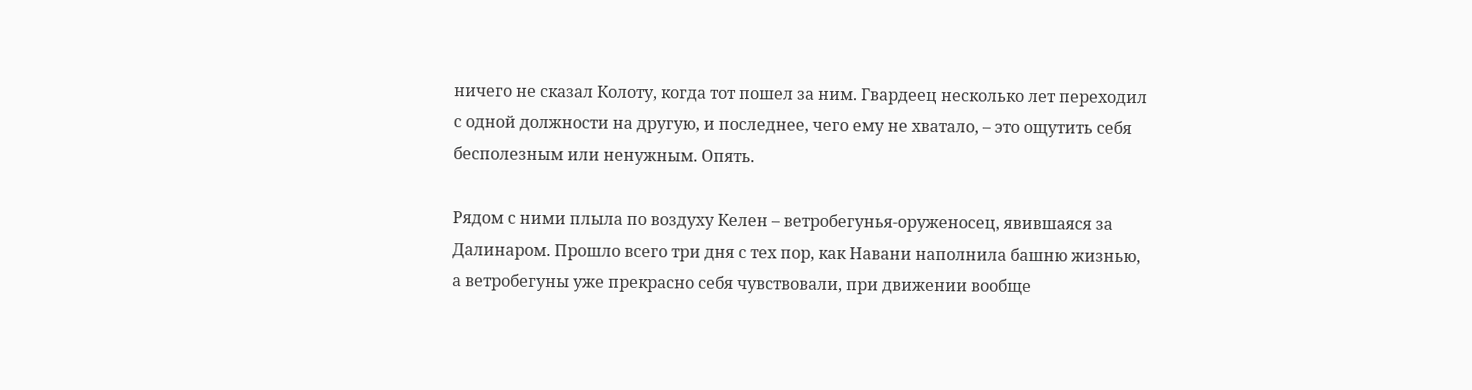ничего не сказал Колоту, когда тот пошел за ним. Гвардеец несколько лет переходил с одной должности на другую, и последнее, чего ему не хватало, – это ощутить себя бесполезным или ненужным. Опять.

Рядом с ними плыла по воздуху Келен – ветробегунья-оруженосец, явившаяся за Далинаром. Прошло всего три дня с тех пор, как Навани наполнила башню жизнью, а ветробегуны уже прекрасно себя чувствовали, при движении вообще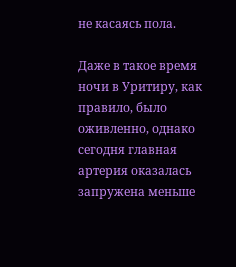не касаясь пола.

Даже в такое время ночи в Уритиру, как правило, было оживленно, однако сегодня главная артерия оказалась запружена меньше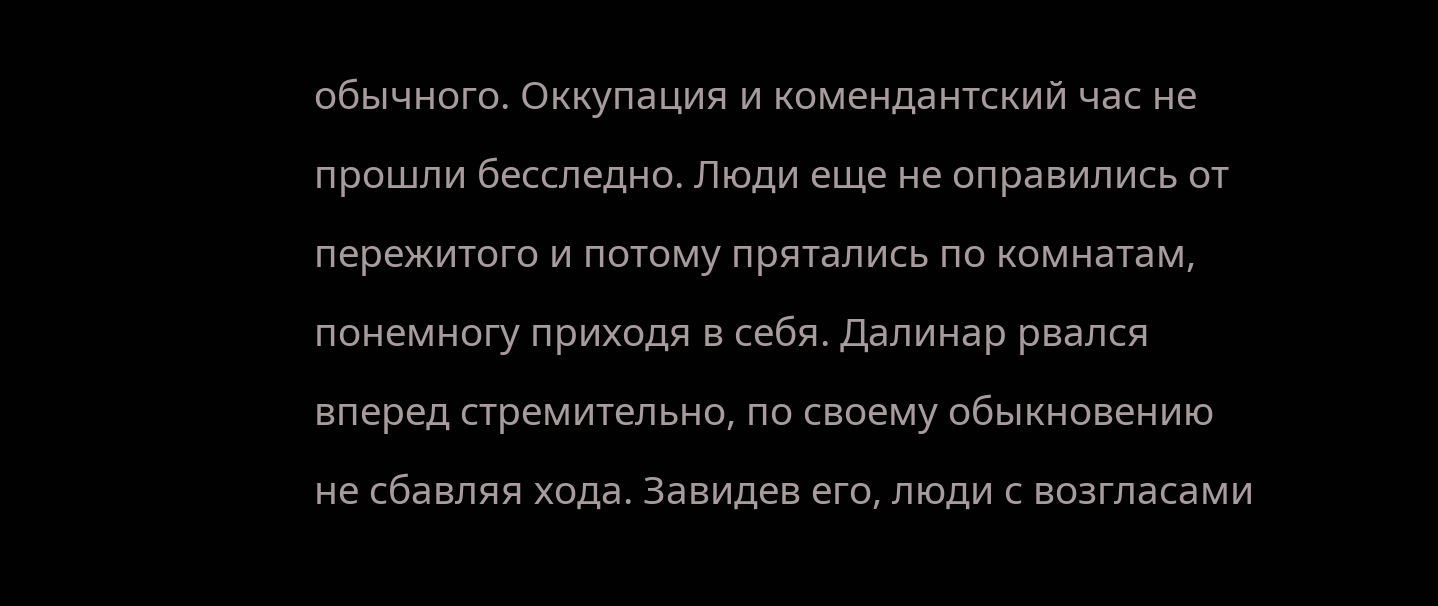обычного. Оккупация и комендантский час не прошли бесследно. Люди еще не оправились от пережитого и потому прятались по комнатам, понемногу приходя в себя. Далинар рвался вперед стремительно, по своему обыкновению не сбавляя хода. Завидев его, люди с возгласами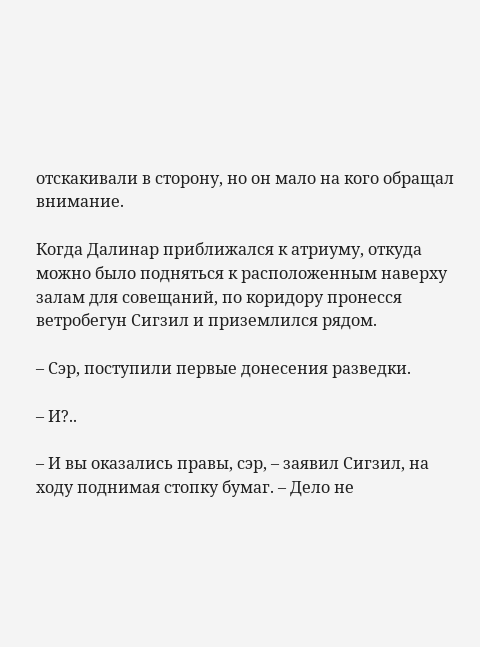отскакивали в сторону, но он мало на кого обращал внимание.

Когда Далинар приближался к атриуму, откуда можно было подняться к расположенным наверху залам для совещаний, по коридору пронесся ветробегун Сигзил и приземлился рядом.

– Сэр, поступили первые донесения разведки.

– И?..

– И вы оказались правы, сэр, – заявил Сигзил, на ходу поднимая стопку бумаг. – Дело не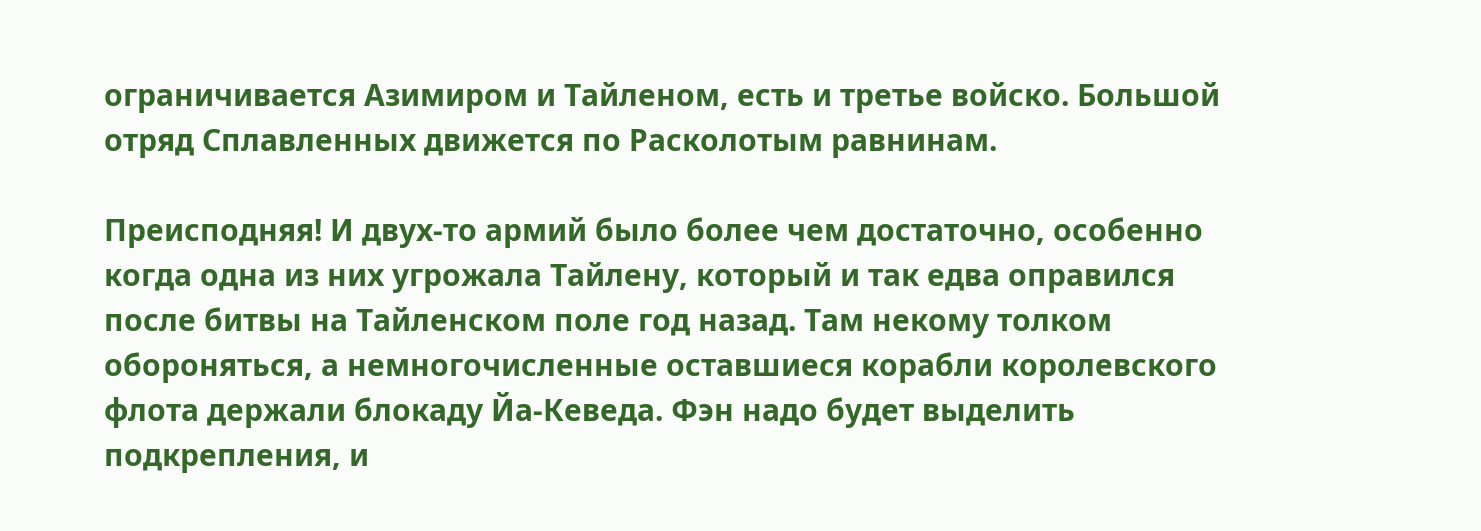ограничивается Азимиром и Тайленом, есть и третье войско. Большой отряд Сплавленных движется по Расколотым равнинам.

Преисподняя! И двух-то армий было более чем достаточно, особенно когда одна из них угрожала Тайлену, который и так едва оправился после битвы на Тайленском поле год назад. Там некому толком обороняться, а немногочисленные оставшиеся корабли королевского флота держали блокаду Йа-Кеведа. Фэн надо будет выделить подкрепления, и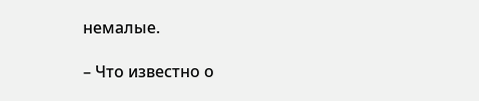немалые.

– Что известно о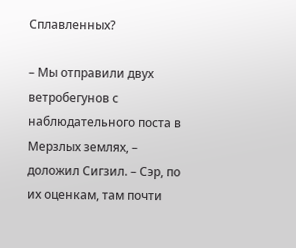Сплавленных?

– Мы отправили двух ветробегунов с наблюдательного поста в Мерзлых землях, – доложил Сигзил. – Сэр, по их оценкам, там почти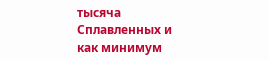тысяча Сплавленных и как минимум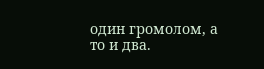один громолом, а то и два.